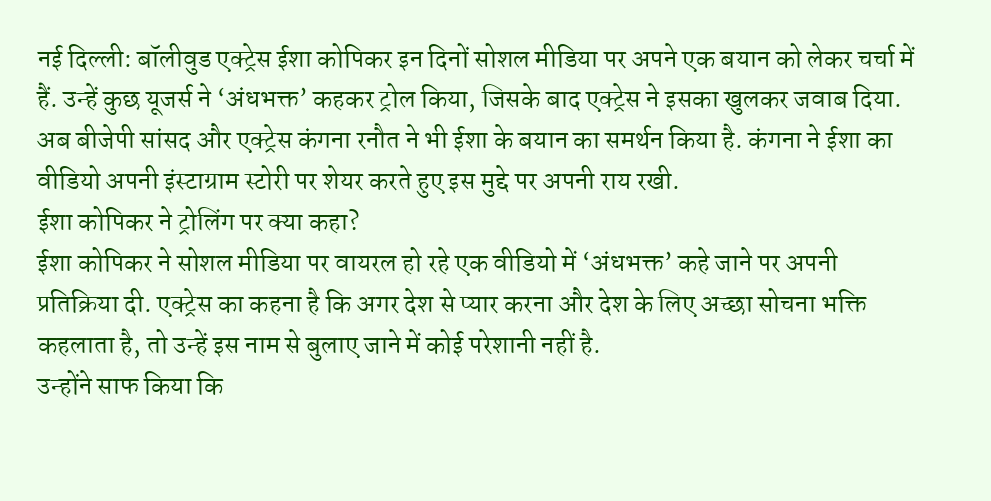नई दिल्ली: बॉलीवुड एक्ट्रेस ईशा कोपिकर इन दिनों सोशल मीडिया पर अपने एक बयान को लेकर चर्चा में हैं. उन्हें कुछ यूजर्स ने ‘अंधभक्त’ कहकर ट्रोल किया, जिसके बाद एक्ट्रेस ने इसका खुलकर जवाब दिया. अब बीजेपी सांसद और एक्ट्रेस कंगना रनौत ने भी ईशा के बयान का समर्थन किया है. कंगना ने ईशा का वीडियो अपनी इंस्टाग्राम स्टोरी पर शेयर करते हुए इस मुद्दे पर अपनी राय रखी.
ईशा कोपिकर ने ट्रोलिंग पर क्या कहा?
ईशा कोपिकर ने सोशल मीडिया पर वायरल हो रहे एक वीडियो में ‘अंधभक्त’ कहे जाने पर अपनी प्रतिक्रिया दी. एक्ट्रेस का कहना है कि अगर देश से प्यार करना और देश के लिए अच्छा सोचना भक्ति कहलाता है, तो उन्हें इस नाम से बुलाए जाने में कोई परेशानी नहीं है.
उन्होंने साफ किया कि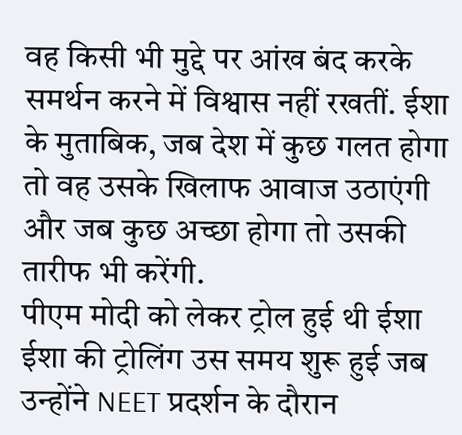वह किसी भी मुद्दे पर आंख बंद करके समर्थन करने में विश्वास नहीं रखतीं. ईशा के मुताबिक, जब देश में कुछ गलत होगा तो वह उसके खिलाफ आवाज उठाएंगी और जब कुछ अच्छा होगा तो उसकी तारीफ भी करेंगी.
पीएम मोदी को लेकर ट्रोल हुई थी ईशा
ईशा की ट्रोलिंग उस समय शुरू हुई जब उन्होंने NEET प्रदर्शन के दौरान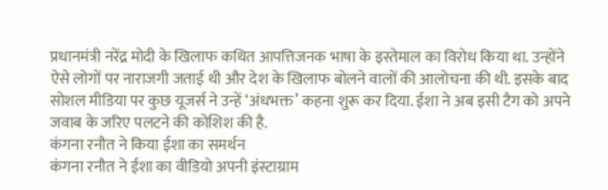प्रधानमंत्री नरेंद्र मोदी के खिलाफ कथित आपत्तिजनक भाषा के इस्तेमाल का विरोध किया था. उन्होंने ऐसे लोगों पर नाराजगी जताई थी और देश के खिलाफ बोलने वालों की आलोचना की थी. इसके बाद सोशल मीडिया पर कुछ यूजर्स ने उन्हें ‘अंधभक्त’ कहना शुरू कर दिया. ईशा ने अब इसी टैग को अपने जवाब के जरिए पलटने की कोशिश की है.
कंगना रनौत ने किया ईशा का समर्थन
कंगना रनौत ने ईशा का वीडियो अपनी इंस्टाग्राम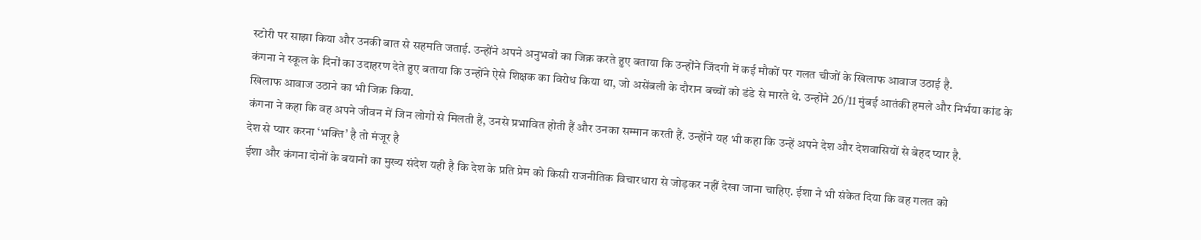स्टोरी पर साझा किया और उनकी बात से सहमति जताई. उन्होंने अपने अनुभवों का जिक्र करते हुए बताया कि उन्होंने जिंदगी में कई मौकों पर गलत चीजों के खिलाफ आवाज उठाई है.
कंगना ने स्कूल के दिनों का उदाहरण देते हुए बताया कि उन्होंने ऐसे शिक्षक का विरोध किया था, जो असेंबली के दौरान बच्चों को डंडे से मारते थे. उन्होंने 26/11 मुंबई आतंकी हमले और निर्भया कांड के खिलाफ आवाज उठाने का भी जिक्र किया.
कंगना ने कहा कि वह अपने जीवन में जिन लोगों से मिलती हैं, उनसे प्रभावित होती हैं और उनका सम्मान करती हैं. उन्होंने यह भी कहा कि उन्हें अपने देश और देशवासियों से बेहद प्यार है.
देश से प्यार करना ‘भक्ति’ है तो मंजूर है
ईशा और कंगना दोनों के बयानों का मुख्य संदेश यही है कि देश के प्रति प्रेम को किसी राजनीतिक विचारधारा से जोड़कर नहीं देखा जाना चाहिए. ईशा ने भी संकेत दिया कि वह गलत को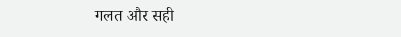गलत और सही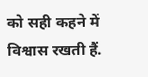को सही कहने में विश्वास रखती हैं.